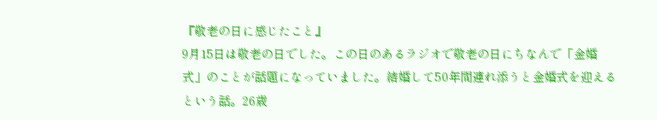『敬老の日に感じたこと』
9月15日は敬老の日でした。この日のあるラジオで敬老の日にちなんで「金婚式」のことが話題になっていました。結婚して50年間連れ添うと金婚式を迎えるという話。26歳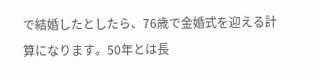で結婚したとしたら、76歳で金婚式を迎える計算になります。50年とは長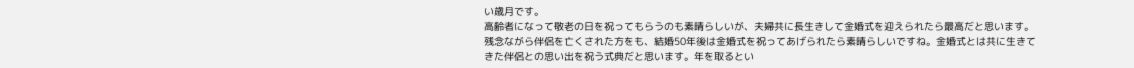い歳月です。
高齢者になって敬老の日を祝ってもらうのも素晴らしいが、夫婦共に長生きして金婚式を迎えられたら最高だと思います。
残念ながら伴侶を亡くされた方をも、結婚50年後は金婚式を祝ってあげられたら素晴らしいですね。金婚式とは共に生きてきた伴侶との思い出を祝う式典だと思います。年を取るとい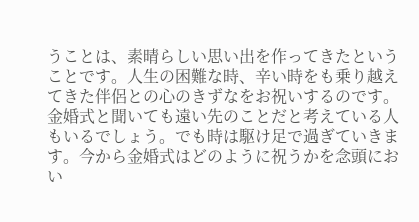うことは、素晴らしい思い出を作ってきたということです。人生の困難な時、辛い時をも乗り越えてきた伴侶との心のきずなをお祝いするのです。
金婚式と聞いても遠い先のことだと考えている人もいるでしょう。でも時は駆け足で過ぎていきます。今から金婚式はどのように祝うかを念頭におい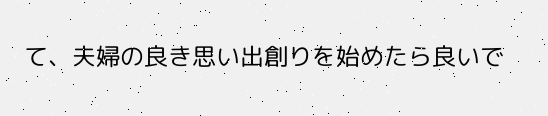て、夫婦の良き思い出創りを始めたら良いで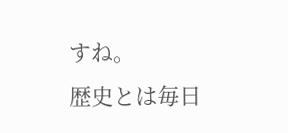すね。
歴史とは毎日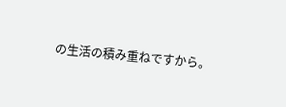の生活の積み重ねですから。